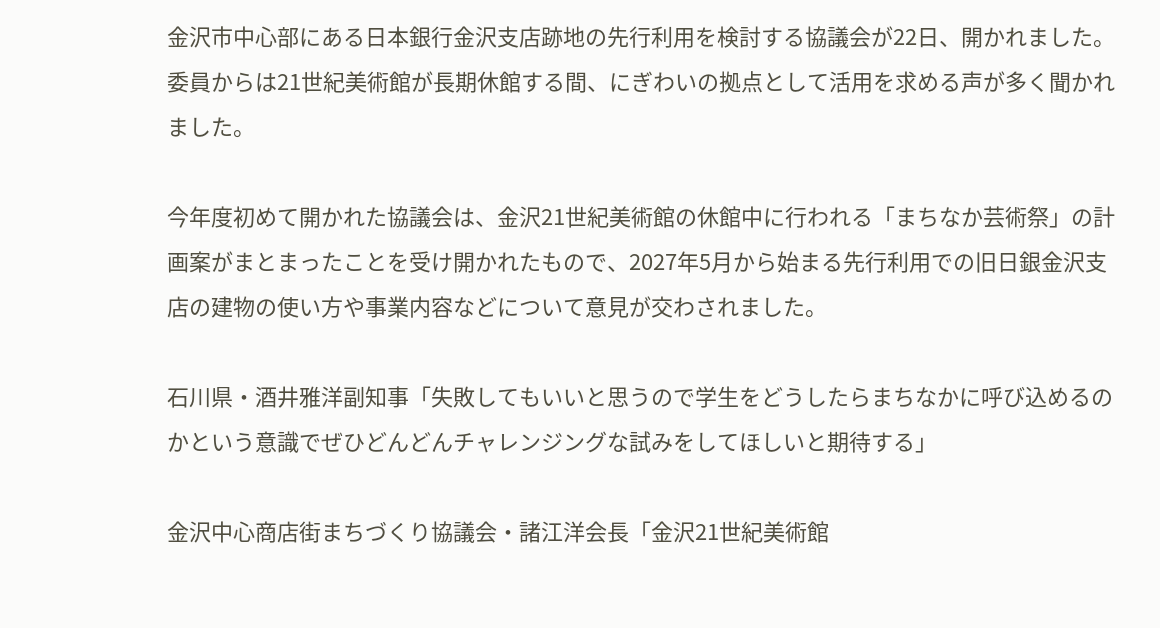金沢市中心部にある日本銀行金沢支店跡地の先行利用を検討する協議会が22日、開かれました。委員からは21世紀美術館が長期休館する間、にぎわいの拠点として活用を求める声が多く聞かれました。

今年度初めて開かれた協議会は、金沢21世紀美術館の休館中に行われる「まちなか芸術祭」の計画案がまとまったことを受け開かれたもので、2027年5月から始まる先行利用での旧日銀金沢支店の建物の使い方や事業内容などについて意見が交わされました。

石川県・酒井雅洋副知事「失敗してもいいと思うので学生をどうしたらまちなかに呼び込めるのかという意識でぜひどんどんチャレンジングな試みをしてほしいと期待する」

金沢中心商店街まちづくり協議会・諸江洋会長「金沢21世紀美術館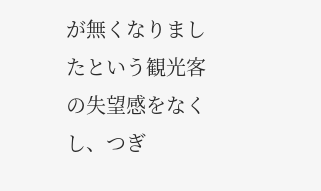が無くなりましたという観光客の失望感をなくし、つぎ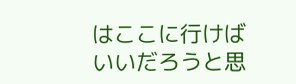はここに行けばいいだろうと思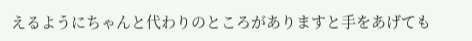えるようにちゃんと代わりのところがありますと手をあげても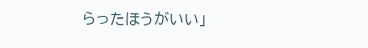らったほうがいい」